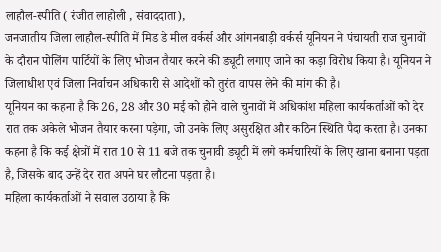लाहौल-स्पीति ( रंजीत लाहोली , संवाददाता),
जनजातीय जिला लाहौल-स्पीति में मिड डे मील वर्कर्स और आंगनबाड़ी वर्कर्स यूनियन ने पंचायती राज चुनावों के दौरान पोलिंग पार्टियों के लिए भोजन तैयार करने की ड्यूटी लगाए जाने का कड़ा विरोध किया है। यूनियन ने जिलाधीश एवं जिला निर्वाचन अधिकारी से आदेशों को तुरंत वापस लेने की मांग की है।
यूनियन का कहना है कि 26, 28 और 30 मई को होने वाले चुनावों में अधिकांश महिला कार्यकर्ताओं को देर रात तक अकेले भोजन तैयार करना पड़ेगा, जो उनके लिए असुरक्षित और कठिन स्थिति पैदा करता है। उनका कहना है कि कई क्षेत्रों में रात 10 से 11 बजे तक चुनावी ड्यूटी में लगे कर्मचारियों के लिए खाना बनाना पड़ता है, जिसके बाद उन्हें देर रात अपने घर लौटना पड़ता है।
महिला कार्यकर्ताओं ने सवाल उठाया है कि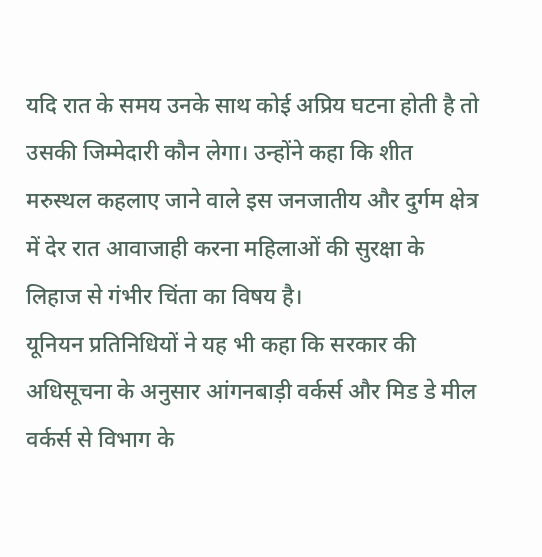यदि रात के समय उनके साथ कोई अप्रिय घटना होती है तो उसकी जिम्मेदारी कौन लेगा। उन्होंने कहा कि शीत मरुस्थल कहलाए जाने वाले इस जनजातीय और दुर्गम क्षेत्र में देर रात आवाजाही करना महिलाओं की सुरक्षा के लिहाज से गंभीर चिंता का विषय है।
यूनियन प्रतिनिधियों ने यह भी कहा कि सरकार की अधिसूचना के अनुसार आंगनबाड़ी वर्कर्स और मिड डे मील वर्कर्स से विभाग के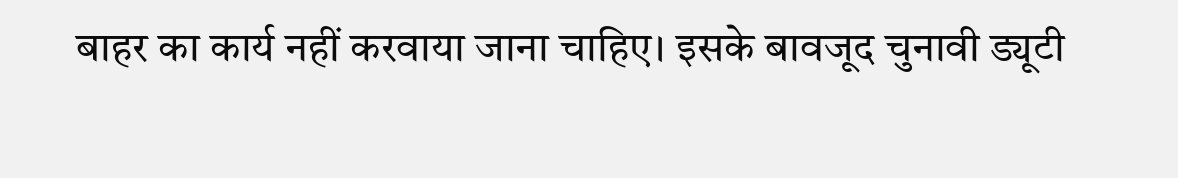बाहर का कार्य नहीं करवाया जाना चाहिए। इसके बावजूद चुनावी ड्यूटी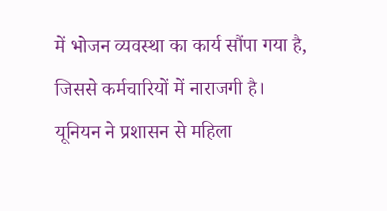में भोजन व्यवस्था का कार्य सौंपा गया है, जिससे कर्मचारियों में नाराजगी है।
यूनियन ने प्रशासन से महिला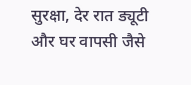सुरक्षा, देर रात ड्यूटी और घर वापसी जैसे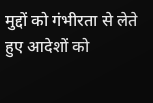मुद्दों को गंभीरता से लेते हुए आदेशों को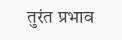तुरंत प्रभाव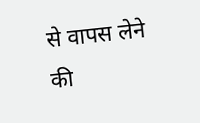से वापस लेने की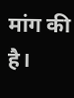मांग की है।